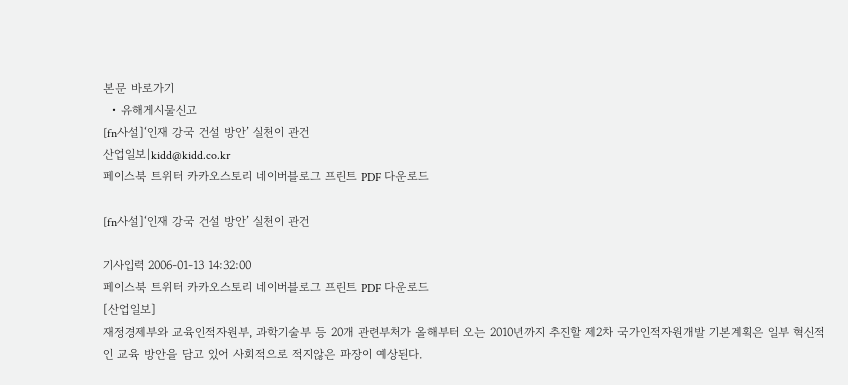본문 바로가기
  • 유해게시물신고
[fn사설]‘인재 강국 건설 방안’ 실천이 관건
산업일보|kidd@kidd.co.kr
페이스북 트위터 카카오스토리 네이버블로그 프린트 PDF 다운로드

[fn사설]‘인재 강국 건설 방안’ 실천이 관건

기사입력 2006-01-13 14:32:00
페이스북 트위터 카카오스토리 네이버블로그 프린트 PDF 다운로드
[산업일보]
재정경제부와 교육인적자원부, 과학기술부 등 20개 관련부처가 올해부터 오는 2010년까지 추진할 제2차 국가인적자원개발 기본계획은 일부 혁신적인 교육 방안을 담고 있어 사회적으로 적지않은 파장이 예상된다.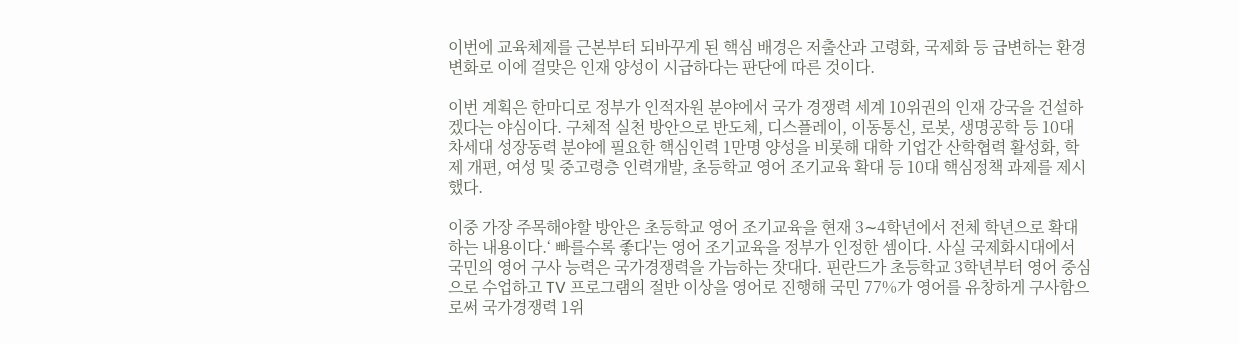이번에 교육체제를 근본부터 되바꾸게 된 핵심 배경은 저출산과 고령화, 국제화 등 급변하는 환경 변화로 이에 걸맞은 인재 양성이 시급하다는 판단에 따른 것이다.

이번 계획은 한마디로 정부가 인적자원 분야에서 국가 경쟁력 세계 10위권의 인재 강국을 건설하겠다는 야심이다. 구체적 실천 방안으로 반도체, 디스플레이, 이동통신, 로봇, 생명공학 등 10대 차세대 성장동력 분야에 필요한 핵심인력 1만명 양성을 비롯해 대학 기업간 산학협력 활성화, 학제 개편, 여성 및 중고령층 인력개발, 초등학교 영어 조기교육 확대 등 10대 핵심정책 과제를 제시했다.

이중 가장 주목해야할 방안은 초등학교 영어 조기교육을 현재 3∼4학년에서 전체 학년으로 확대하는 내용이다.‘ 빠를수록 좋다'는 영어 조기교육을 정부가 인정한 셈이다. 사실 국제화시대에서 국민의 영어 구사 능력은 국가경쟁력을 가늠하는 잣대다. 핀란드가 초등학교 3학년부터 영어 중심으로 수업하고 TV 프로그램의 절반 이상을 영어로 진행해 국민 77%가 영어를 유창하게 구사함으로써 국가경쟁력 1위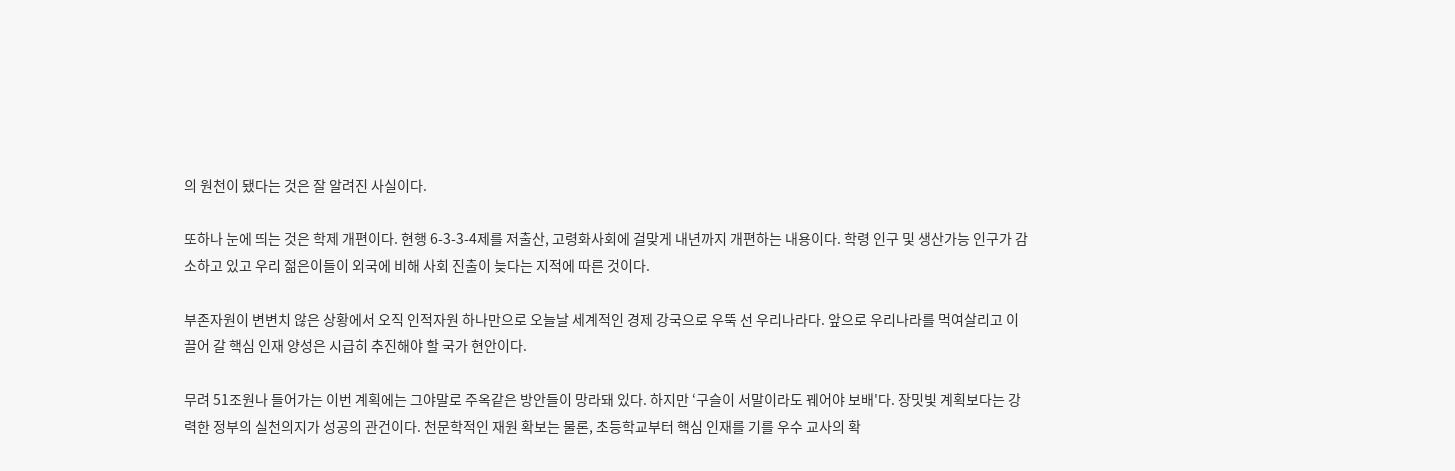의 원천이 됐다는 것은 잘 알려진 사실이다.

또하나 눈에 띄는 것은 학제 개편이다. 현행 6-3-3-4제를 저출산, 고령화사회에 걸맞게 내년까지 개편하는 내용이다. 학령 인구 및 생산가능 인구가 감소하고 있고 우리 젊은이들이 외국에 비해 사회 진출이 늦다는 지적에 따른 것이다.

부존자원이 변변치 않은 상황에서 오직 인적자원 하나만으로 오늘날 세계적인 경제 강국으로 우뚝 선 우리나라다. 앞으로 우리나라를 먹여살리고 이끌어 갈 핵심 인재 양성은 시급히 추진해야 할 국가 현안이다.

무려 51조원나 들어가는 이번 계획에는 그야말로 주옥같은 방안들이 망라돼 있다. 하지만 ‘구슬이 서말이라도 꿰어야 보배'다. 장밋빛 계획보다는 강력한 정부의 실천의지가 성공의 관건이다. 천문학적인 재원 확보는 물론, 초등학교부터 핵심 인재를 기를 우수 교사의 확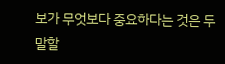보가 무엇보다 중요하다는 것은 두말할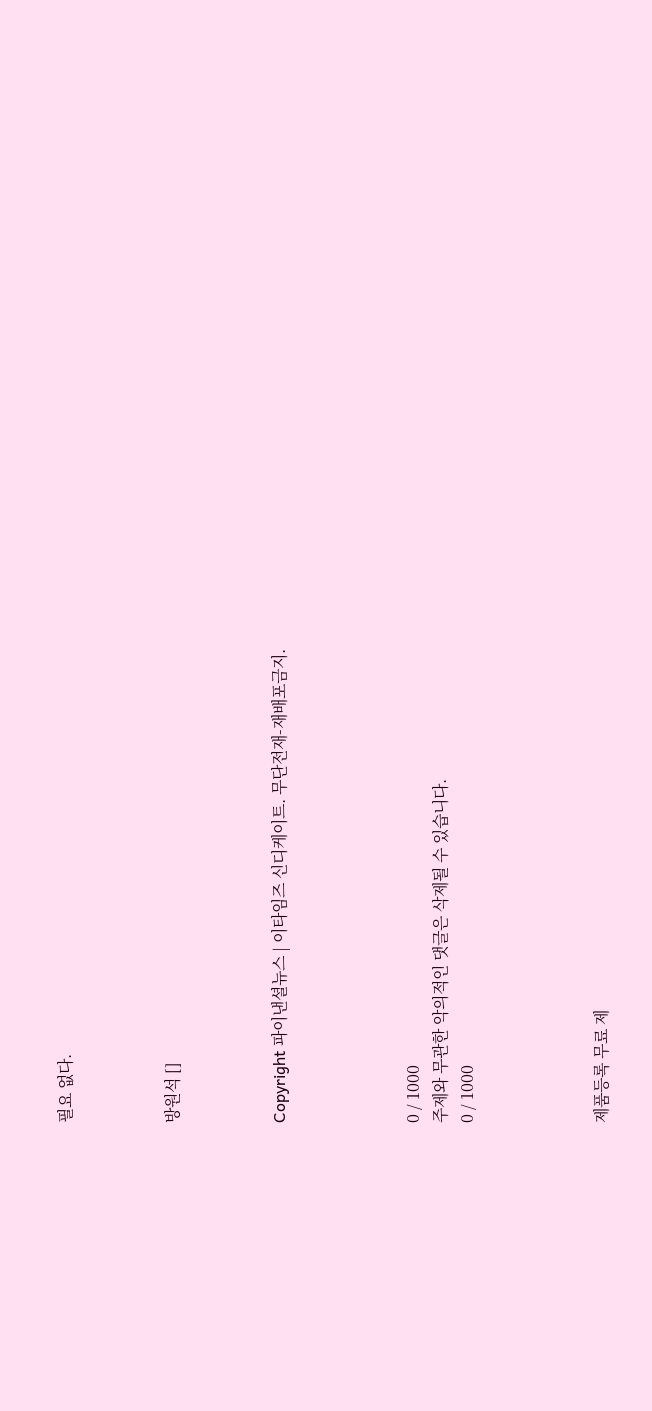필요 없다.



방원석 []



Copyright 파이낸셜뉴스 | 이타임즈 신디케이트. 무단전재-재배포금지.




0 / 1000
주제와 무관한 악의적인 댓글은 삭제될 수 있습니다.
0 / 1000




제품등록 무료 제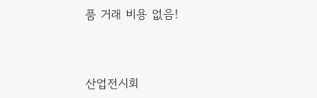품 거래 비용 없음!



산업전시회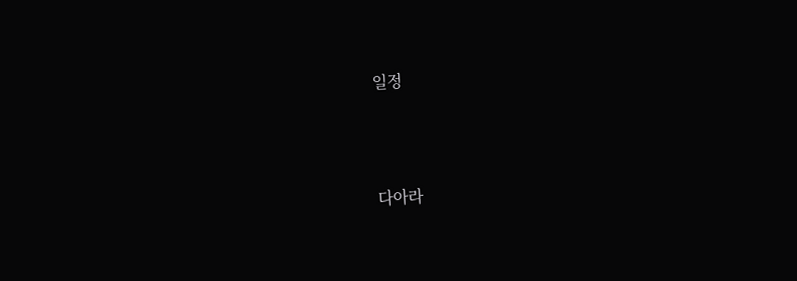일정




다아라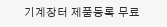기계장터 제품등록 무료